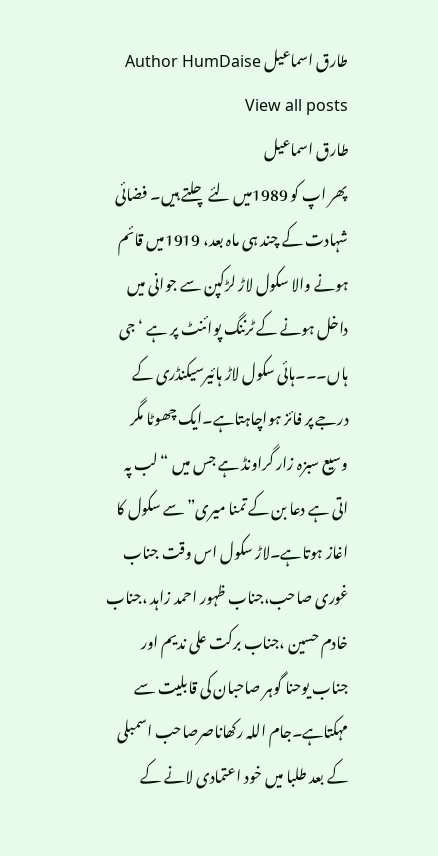طارق اسماعیل Author HumDaise View all posts
طارق اسماعیل
پھر اپ کو 1989میں لئے چلتے ہیں۔ فضائی شہادت کے چند ہی ماہ بعد، 1919میں قائم ہونے والا سکول لاڑ لڑکپن سے جوانی میں داخل ہونے کے ٹرننگ پوائنٹ پر ہے ‘جی ہاں۔۔۔ہائی سکول لاڑ ہائیرسیکنڈری کے درجے پر فائز ہواچاہتاہے۔ایک چھوٹا مگر وسیع سبزہ زار گراونڈ ہے جس میں “لب پہ اتی ہے دعا بن کے تمنا میری”سے سکول کا اغاز ہوتاہے۔لاڑ سکول اس وقت جناب غوری صاحب،جناب ظہور احمد زاہد ،جناب خادم حسین ،جناب برکت علی ندیم اور جناب یوحنا گوہر صاحبان کی قابلیت سے مہکتاہے۔جام اللہ رکھاناصرصاحب اسمبلی کے بعد طلبا میں خود اعتمادی لانے کے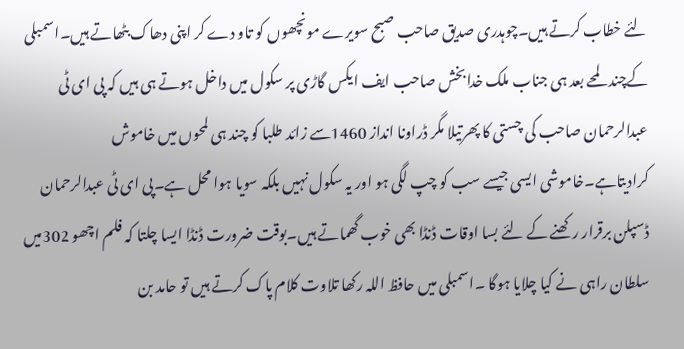لئے خطاب کرتے ہیں۔چوہدری صدیق صاحب صبح سویرے مونچھوں کو تاو دے کر اپنی دھاک بٹھاتے ہیں۔اسمبلی کےچند لمحے بعد ہی جناب ملک خدابخش صاحب ایف ایکس گاڑی پر سکول میں داخل ہوتے ہی ہیں کہ پی ای ٹی عبدالرحمان صاحب کی چستی کا پھرتیلا مگر ڈراونا انداز 1460سے زائد طلبا کو چند ہی لمحوں میں خاموش کرادیتاہے۔خاموشی ایسی جیسے سب کو چپ لگی ہو اور یہ سکول نہیں بلکہ سویا ہوا محل ہے۔پی ای ٹی عبدالرحمان ڈسپلن برقرار رکھنے کے لئے بسا اوقات ڈنڈا بھی خوب گھماتے ہیں۔بوقت ضرورت ڈنڈا ایسا چلتا کہ فلم اچھو 302میں سلطان راہی نے کیا چلایا ہوگا ۔اسمبلی میں حافظ اللہ رکھا تلاوت کلام پاک کرتے ہیں تو حامد بن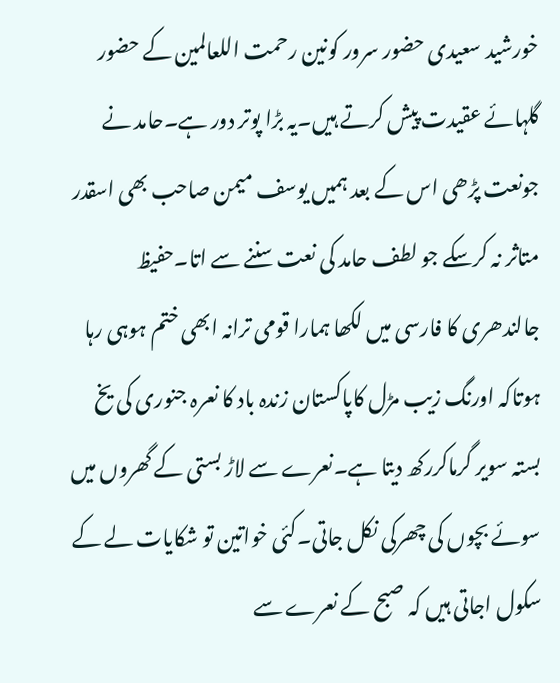خورشید سعیدی حضور سرور کونین رحمت اللعالمین کے حضور گلہائے عقیدت پیش کرتے ہیں۔یہ بڑا پوتر دور ہے۔حامد نے جونعت پڑھی اس کے بعد ہمیں یوسف میمن صاحب بھی اسقدر متاثر نہ کرسکے جو لطف حامد کی نعت سننے سے اتا۔حفیظ جالندھری کا فارسی میں لکھا ہمارا قومی ترانہ ابھی ختم ہوہی رہا ہوتاکہ اورنگ زیب مڑل کاپاکستان زندہ باد کا نعرہ جنوری کی یخ بستہ سویر گرماکررکھ دیتا ہے۔نعرے سے لاڑ بستی کے گھروں میں سوئے بچوں کی چھرکی نکل جاتی۔کئی خواتین تو شکایات لے کے سکول اجاتی ہیں کہ صبح کے نعرے سے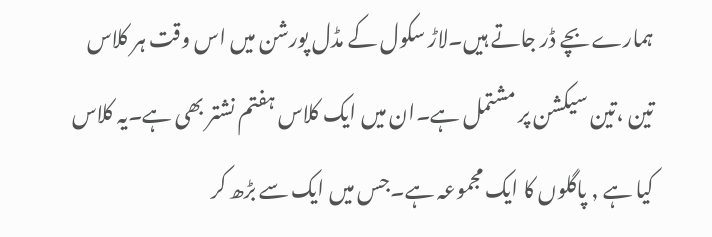ہمارے بچے ڈر جاتے ہیں۔لاڑ سکول کے مڈل پورشن میں اس وقت ہر کلاس تین ،تین سیکشن پر مشتمل ہے۔ان میں ایک کلاس ہفتم نشتر بھی ہے۔یہ کلاس کیا ہے , پاگلوں کا ایک مجموعہ ہے۔جس میں ایک سے بڑھ کر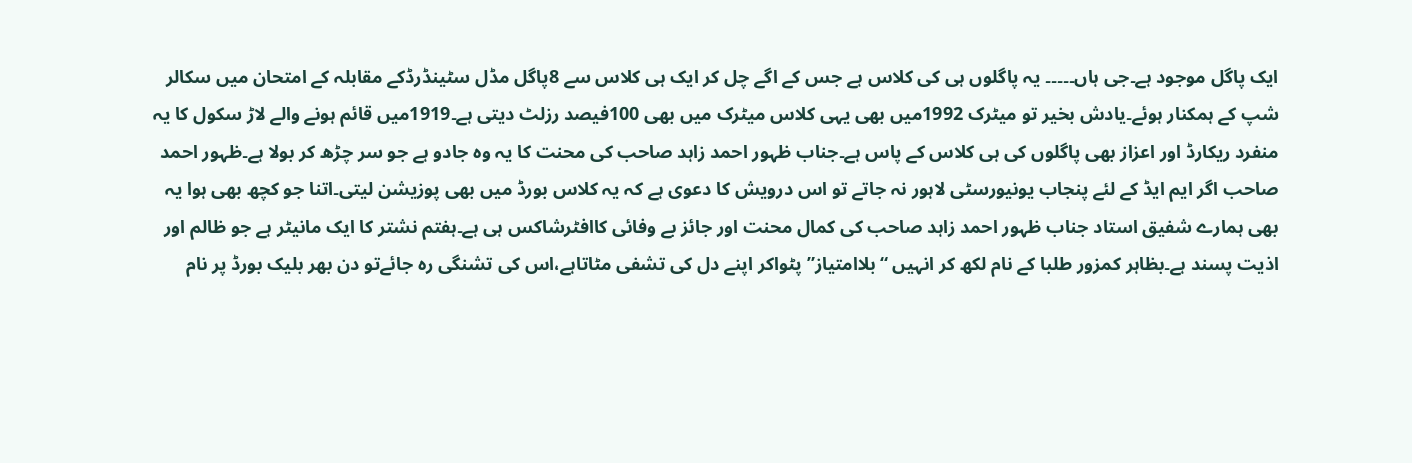ایک پاگل موجود ہے۔جی ہاں۔۔۔۔۔ یہ پاگلوں ہی کی کلاس ہے جس کے اگے چل کر ایک ہی کلاس سے 8پاگل مڈل سٹینڈرڈکے مقابلہ کے امتحان میں سکالر شپ کے ہمکنار ہوئے۔یادش بخیر تو میٹرک 1992میں بھی یہی کلاس میٹرک میں بھی 100فیصد رزلٹ دیتی ہے۔1919میں قائم ہونے والے لاڑ سکول کا یہ منفرد ریکارڈ اور اعزاز بھی پاگلوں کی ہی کلاس کے پاس ہے۔جناب ظہور احمد زاہد صاحب کی محنت کا یہ وہ جادو ہے جو سر چڑھ کر بولا ہے۔ظہور احمد صاحب اگر ایم ایڈ کے لئے پنجاب یونیورسٹی لاہور نہ جاتے تو اس درویش کا دعوی ہے کہ یہ کلاس بورڈ میں بھی پوزیشن لیتی۔اتنا جو کچھ بھی ہوا یہ بھی ہمارے شفیق استاد جناب ظہور احمد زاہد صاحب کی کمال محنت اور جائز بے وفائی کاافٹرشاکس ہی ہے۔ہفتم نشتر کا ایک مانیٹر ہے جو ظالم اور اذیت پسند ہے۔بظاہر کمزور طلبا کے نام لکھ کر انہیں “بلاامتیاز” پٹواکر اپنے دل کی تشفی مٹاتاہے،اس کی تشنگی رہ جائےتو دن بھر بلیک بورڈ پر نام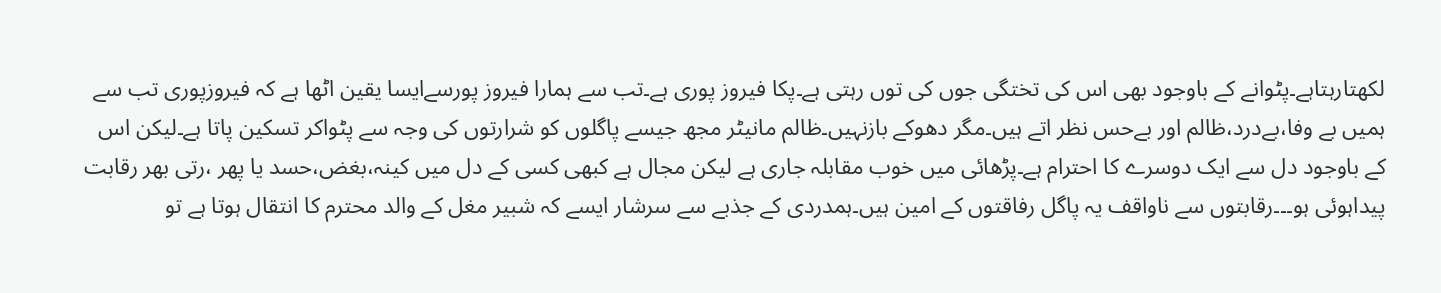لکھتارہتاہے۔پٹوانے کے باوجود بھی اس کی تختگی جوں کی توں رہتی ہے۔پکا فیروز پوری ہے۔تب سے ہمارا فیروز پورسےایسا یقین اٹھا ہے کہ فیروزپوری تب سے ہمیں بے وفا،بےدرد،ظالم اور بےحس نظر اتے ہیں۔مگر دھوکے بازنہیں۔ظالم مانیٹر مجھ جیسے پاگلوں کو شرارتوں کی وجہ سے پٹواکر تسکین پاتا ہے۔لیکن اس کے باوجود دل سے ایک دوسرے کا احترام ہے۔پڑھائی میں خوب مقابلہ جاری ہے لیکن مجال ہے کبھی کسی کے دل میں کینہ،بغض،حسد یا پھر ،رتی بھر رقابت پیداہوئی ہو۔۔۔رقابتوں سے ناواقف یہ پاگل رفاقتوں کے امین ہیں۔ہمدردی کے جذبے سے سرشار ایسے کہ شبیر مغل کے والد محترم کا انتقال ہوتا ہے تو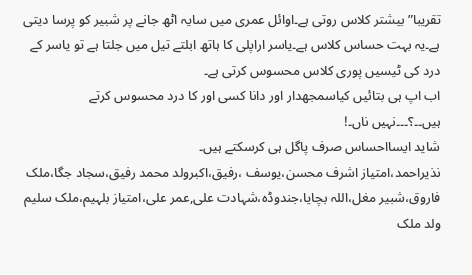تقریبا”بیشتر کلاس روتی ہے۔اوائل عمری میں سایہ اٹھ جانے پر شبیر کو پرسا دیتی ہے۔یہ بہت حساس کلاس ہے۔یاسر اراپلی کا ہاتھ ابلتے تیل میں جلتا ہے تو یاسر کے درد کی ٹیسیں پوری کلاس محسوس کرتی ہے۔
اب اپ ہی بتائیں کیاسمجھدار اور دانا کسی اور کا درد محسوس کرتے ہیں۔۔؟۔۔۔نہیں ناں۔!
شاید ایسااحساس صرف پاگل ہی کرسکتے ہیں۔
نذیراحمد،امتیاز اشرف محسن،یوسف ،رفیق،اکبرولد محمد رفیق،سجاد جگا،ملک فاروق،شبیر مغل،اللہ بچایا،جندوڈہ،شہادت علی,عمر علی،امتیاز بلہیم،ملک سلیم ولد ملک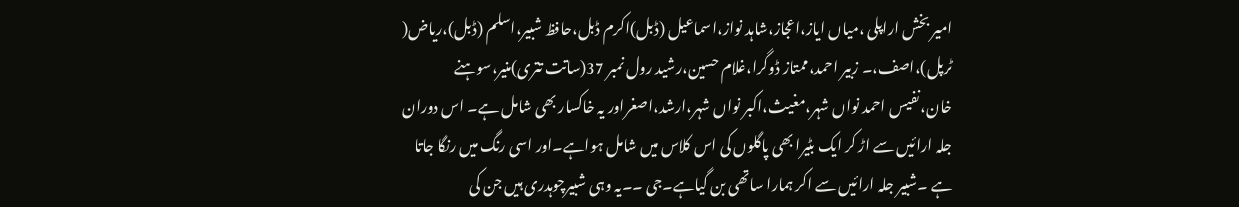امیر بخش اراپلی ،میاں ایاز،اعجاز،شاہد نواز،اسماعیل (ڈبل)اکرم ڈبل،حافظ شبیر،اسلم (ڈبل)،ریاض( ٹرپل)،اصف،۔ زبیر احمد،ممتاز ڈوگرا،غلام حسین،رشید رول نمبر 37(ساتت تتری)منیر،سوہنے خان،نفیس احمد نواں شہر،مغیث،اکبر نواں شہر،ارشد،اصغراور یہ خاکسار بھی شامل ہے۔ اس دوران جلہ ارائیں سے اڑ کر ایک بٹیرا بھی پاگلوں کی اس کلاس میں شامل ہواہے۔اور اسی رنگ میں رنگا جاتا ہے ۔شبیر جلہ ارائیں سے اکر ہمارا ساتھی بن گیاہے۔جی ۔۔یہ وہی شبیرچوہدری ہیں جن کی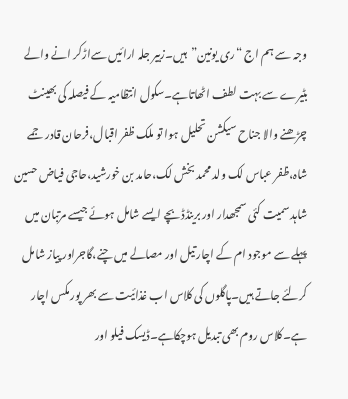وجہ سے ہم اج “ری یونین”ہیں۔زبیر جلہ ارائیں سےاڑکر انے والے بٹیرے سے بہت لطف اٹھاتاہے۔سکول انتظامیہ کے فیصلہ کی بھینٹ چڑھنے والا جناح سیکشن تحلیل ہوا تو ملک ظفر اقبال،فرحان قادر جمے شاہ،ظفر عباس لک ولد محمد بخش لک،حامد بن خورشید،حاجی فیاض حسین شاہد سمیت کئی سمجھدار اور برینڈڈ بچے ایسے شامل ہوئے جیسے مرتبان میں پہلے سے موجود ام کے اچار تیل اور مصالے میں چنے،گاجراور پیاز شامل کرلئے جاتے ہیں۔پاگلوں کی کلاس اب غذائیت سے بھر پور مکس اچار ہے۔کلاس روم بھی تبدیل ہوچکاہے۔ڈیسک فیلو اور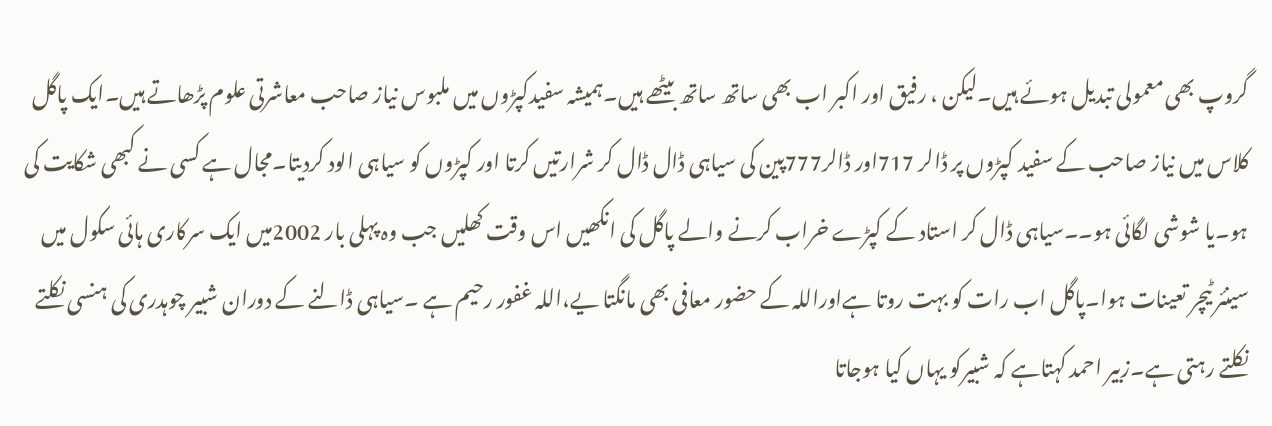گروپ بھی معمولی تبدیل ہوئے ہیں۔لیکن ، رفیق اور اکبر اب بھی ساتھ ساتھ بیٹھے ہیں۔ہمیشہ سفیدکپڑوں میں ملبوس نیاز صاحب معاشرتی علوم پڑھاتے ہیں۔ایک پاگل کلاس میں نیاز صاحب کے سفید کپڑوں پر ڈالر 717اور ڈالر777پین کی سیاہی ڈال ڈال کر شرارتیں کرتا اور کپڑوں کو سیاہی الود کردیتا۔مجال ہے کسی نے کبھی شکایت کی ہو۔یا شوشی لگائی ہو۔۔سیاہی ڈال کر استاد کے کپڑے خراب کرنے والے پاگل کی انکھیں اس وقت کھلیں جب وہ پہلی بار 2002میں ایک سرکاری ہائی سکول میں سینئر ٹیچر تعینات ہوا۔پاگل اب رات کو بہت روتا ہےاوراللہ کے حضور معافی بھی مانگتا یے،اللہ غفور رحیم ہے ۔سیاہی ڈالنے کے دوران شبیر چوہدری کی ہنسی نکلتے نکلتے رہتی ہے۔زبیر احمد کہتاہے کہ شبیرکو یہاں کیا ہوجاتا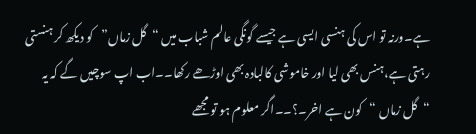ہے۔ورنہ تو اس کی ہنسی ایسی ہے جیسے گونگی عالم شباب میں “گل زماں”کو دیکھ کر ہنستی رہتی ہے،ہنس بھی لیا اور خاموشی کالبادہ بھی اوڑھے رکھا۔۔اب اپ سوچیں گے کہ یہ “گل زماں “کون ہے اخر۔؟۔۔اگر معلوم ہو تو مجھے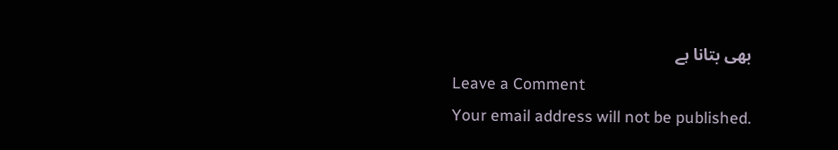بھی بتانا ہے
Leave a Comment
Your email address will not be published.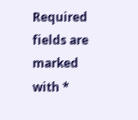Required fields are marked with *